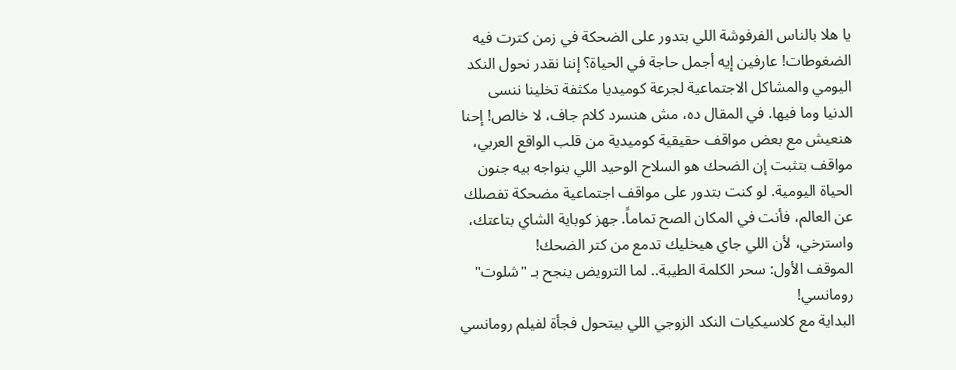يا هلا بالناس الفرفوشة اللي بتدور على الضحكة في زمن كترت فيه الضغوطات! عارفين إيه أجمل حاجة في الحياة؟ إننا نقدر نحول النكد اليومي والمشاكل الاجتماعية لجرعة كوميديا مكثفة تخلينا ننسى الدنيا وما فيها. في المقال ده، مش هنسرد كلام جاف، لا خالص! إحنا هنعيش مع بعض مواقف حقيقية كوميدية من قلب الواقع العربي، مواقف بتثبت إن الضحك هو السلاح الوحيد اللي بنواجه بيه جنون الحياة اليومية. لو كنت بتدور على مواقف اجتماعية مضحكة تفصلك عن العالم، فأنت في المكان الصح تماماً. جهز كوباية الشاي بتاعتك، واسترخي، لأن اللي جاي هيخليك تدمع من كتر الضحك!
الموقف الأول: سحر الكلمة الطيبة.. لما الترويض ينجح بـ "شلوت" رومانسي!
البداية مع كلاسيكيات النكد الزوجي اللي بيتحول فجأة لفيلم رومانسي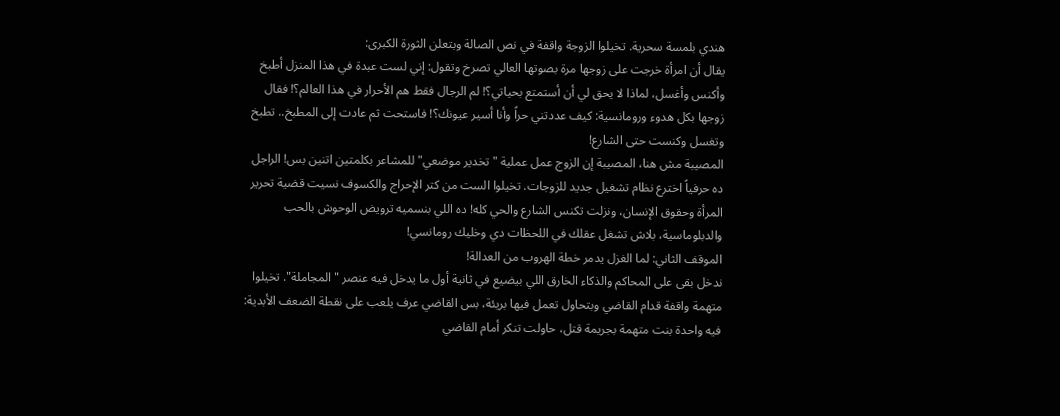هندي بلمسة سحرية. تخيلوا الزوجة واقفة في نص الصالة وبتعلن الثورة الكبرى:
يقال أن امرأة خرجت على زوجها مرة بصوتها العالي تصرخ وتقول: إني لست عبدة في هذا المنزل أطبخ وأكنس وأغسل، لماذا لا يحق لي أن أستمتع بحياتي؟! لم الرجال فقط هم الأحرار في هذا العالم؟! فقال زوجها بكل هدوء ورومانسية: كيف عددتني حراً وأنا أسير عيونك؟! فاستحت ثم عادت إلى المطبخ.. تطبخ وتغسل وكنست حتى الشارع!
المصيبة مش هنا، المصيبة إن الزوج عمل عملية "تخدير موضعي" للمشاعر بكلمتين اتنين بس! الراجل ده حرفياً اخترع نظام تشغيل جديد للزوجات. تخيلوا الست من كتر الإحراج والكسوف نسيت قضية تحرير المرأة وحقوق الإنسان، ونزلت تكنس الشارع والحي كله! ده اللي بنسميه ترويض الوحوش بالحب والدبلوماسية، بلاش تشغل عقلك في اللحظات دي وخليك رومانسي!
الموقف الثاني: لما الغزل يدمر خطة الهروب من العدالة!
ندخل بقى على المحاكم والذكاء الخارق اللي بيضيع في ثانية أول ما يدخل فيه عنصر "المجاملة". تخيلوا متهمة واقفة قدام القاضي وبتحاول تعمل فيها بريئة، بس القاضي عرف يلعب على نقطة الضعف الأبدية:
فيه واحدة بنت متهمة بجريمة قتل، حاولت تنكر أمام القاضي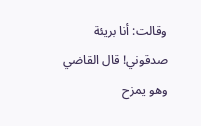وقالت: أنا بريئة صدقوني! قال القاضي وهو يمزح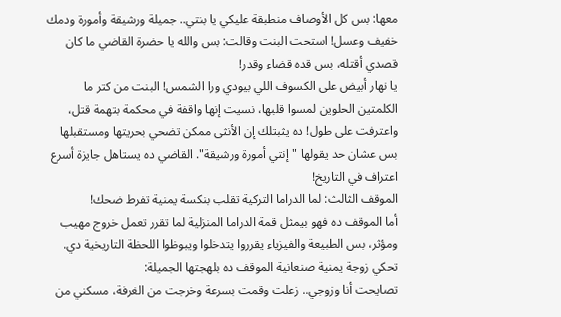معها: بس كل الأوصاف منطبقة عليكي يا بنتي.. جميلة ورشيقة وأمورة ودمك خفيف وعسل! استحت البنت وقالت: بس والله يا حضرة القاضي ما كان قصدي أقتله، بس قده قضاء وقدر!
يا نهار أبيض على الكسوف اللي بيودي ورا الشمس! البنت من كتر ما الكلمتين الحلوين لمسوا قلبها، نسيت إنها واقفة في محكمة بتهمة قتل، واعترفت على طول! ده يثبتلك إن الأنثى ممكن تضحي بحريتها ومستقبلها بس عشان حد يقولها "إنتي أمورة ورشيقة". القاضي ده يستاهل جايزة أسرع اعتراف في التاريخ!
الموقف الثالث: لما الدراما التركية تقلب بنكسة يمنية تفرط ضحك!
أما الموقف ده فهو بيمثل قمة الدراما المنزلية لما تقرر تعمل خروج مهيب ومؤثر، بس الطبيعة والفيزياء يقرروا يتدخلوا ويبوظوا اللحظة التاريخية دي. تحكي زوجة يمنية صنعانية الموقف ده بلهجتها الجميلة:
تصايحت أنا وزوجي.. زعلت وقمت بسرعة وخرجت من الغرفة، مسكني من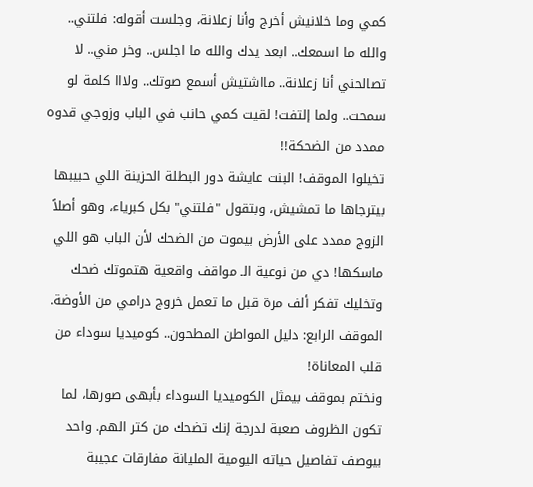كمي وما خلانيش أخرج وأنا زعلانة، وجلست أقوله: فلتني.. والله ما اسمعك.. ابعد يدك والله ما اجلس.. وخر مني.. لا تصالحني أنا زعلانة.. مااشتيش أسمع صوتك.. ولااا كلمة لو سمحت.. ولما إلتفت! لقيت كمي حانب في الباب وزوجي قدوه ممدد من الضحكة!!
تخيلوا الموقف! البنت عايشة دور البطلة الحزينة اللي حبيبها بيترجاها ما تمشيش، وبتقول "فلتني" بكل كبرياء، وهو أصلاً الزوج ممدد على الأرض بيموت من الضحك لأن الباب هو اللي ماسكها! دي من نوعية الـ مواقف واقعية هتموتك ضحك وتخليك تفكر ألف مرة قبل ما تعمل خروج درامي من الأوضة.
الموقف الرابع: دليل المواطن المطحون.. كوميديا سوداء من قلب المعاناة!
ونختم بموقف بيمثل الكوميديا السوداء بأبهى صورها، لما تكون الظروف صعبة لدرجة إنك تضحك من كتر الهم. واحد بيوصف تفاصيل حياته اليومية المليانة مفارقات عجيبة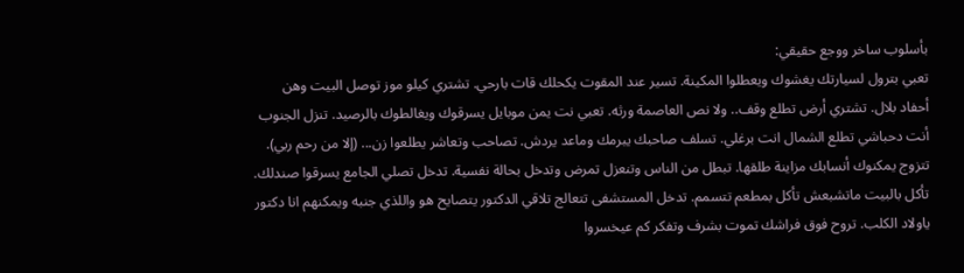بأسلوب ساخر ووجع حقيقي:
تعبي بترول لسيارتك يغشوك ويعطلوا المكينة. تسير عند المقوت يكحلك قات بارحي. تشتري كيلو موز توصل البيت وهن أحفاد بلال. تشتري أرض تطلع وقف.. ولا نص العاصمة ورثه. تعبي نت يمن موبايل يسرقوك ويغالطوك بالرصيد. تنزل الجنوب أنت دحباشي تطلع الشمال انت برغلي. تسلف صاحبك يبرمك وماعد يردش. تصاحب وتعاشر يطلعوا زن... (إلا من رحم ربي). تتزوج يمكنوك أنسابك مزاينة طلقها. تبطل من الناس وتنعزل تمرض وتدخل بحالة نفسية. تدخل تصلي الجامع يسرقوا صندلك. تأكل بالبيت ماتشبعش تأكل بمطعم تتسمم. تدخل المستشفى تتعالج تلاقي الدكتور يتصايح هو واللذي جنبه ويمكنهم انا دكتور ياولاد الكلب. تروح فوق فراشك تموت بشرف وتفكر كم عيخسروا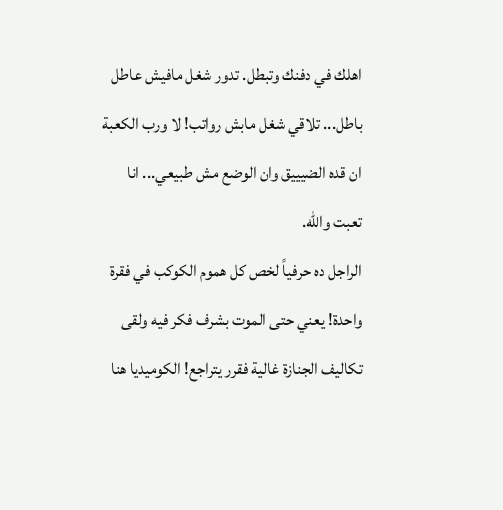اهلك في دفنك وتبطل. تدور شغل مافيش عاطل باطل... تلاقي شغل مابش رواتب! لا ورب الكعبة ان قده الضيييق وان الوضع مش طبيعي... انا تعبت والله.
الراجل ده حرفياً لخص كل هموم الكوكب في فقرة واحدة! يعني حتى الموت بشرف فكر فيه ولقى تكاليف الجنازة غالية فقرر يتراجع! الكوميديا هنا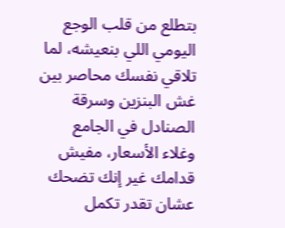بتطلع من قلب الوجع اليومي اللي بنعيشه، لما تلاقي نفسك محاصر بين غش البنزين وسرقة الصنادل في الجامع وغلاء الأسعار، مفيش قدامك غير إنك تضحك عشان تقدر تكمل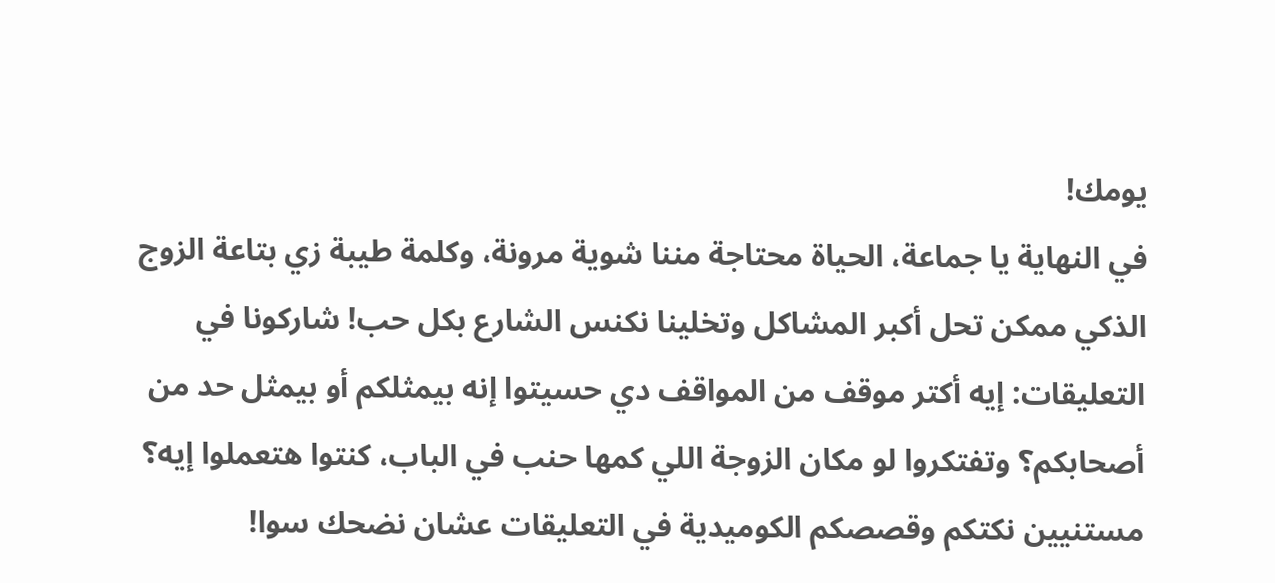يومك!
في النهاية يا جماعة، الحياة محتاجة مننا شوية مرونة، وكلمة طيبة زي بتاعة الزوج الذكي ممكن تحل أكبر المشاكل وتخلينا نكنس الشارع بكل حب! شاركونا في التعليقات: إيه أكتر موقف من المواقف دي حسيتوا إنه بيمثلكم أو بيمثل حد من أصحابكم؟ وتفتكروا لو مكان الزوجة اللي كمها حنب في الباب، كنتوا هتعملوا إيه؟ مستنيين نكتكم وقصصكم الكوميدية في التعليقات عشان نضحك سوا!